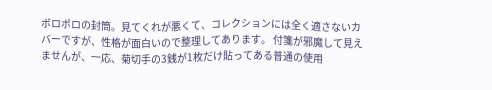ボロボロの封筒。見てくれが悪くて、コレクションには全く適さないカバーですが、性格が面白いので整理してあります。 付箋が邪魔して見えませんが、一応、菊切手の3銭が1枚だけ貼ってある普通の使用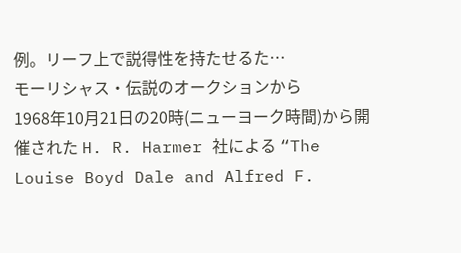例。リーフ上で説得性を持たせるた…
モーリシャス・伝説のオークションから
1968年10月21日の20時(ニューヨーク時間)から開催された H. R. Harmer 社による “The Louise Boyd Dale and Alfred F.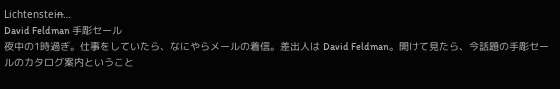Lichtenstein̶…
David Feldman 手彫セール
夜中の1時過ぎ。仕事をしていたら、なにやらメールの着信。差出人は David Feldman。開けて見たら、今話題の手彫セールのカタログ案内ということ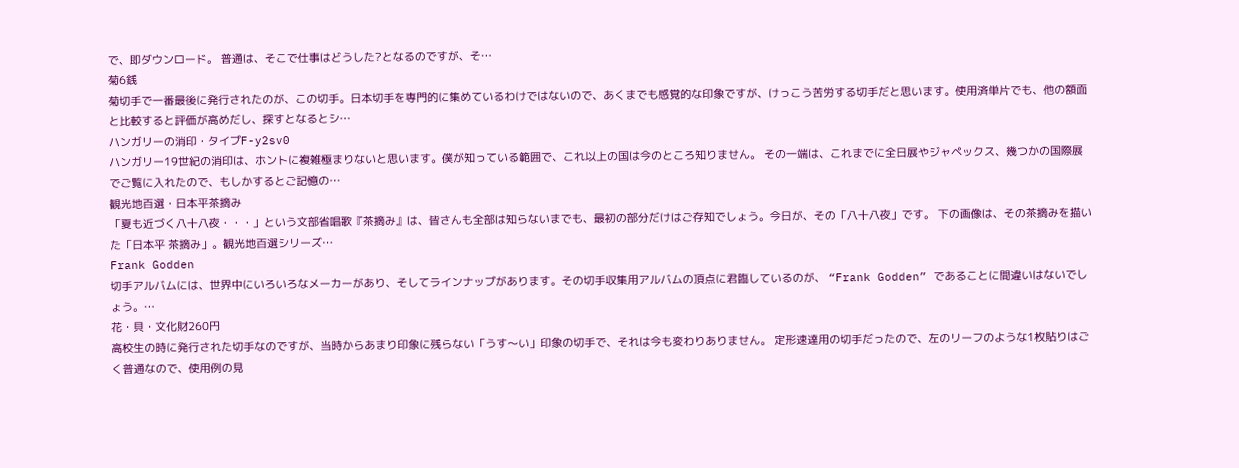で、即ダウンロード。 普通は、そこで仕事はどうした?となるのですが、そ…
菊6銭
菊切手で一番最後に発行されたのが、この切手。日本切手を専門的に集めているわけではないので、あくまでも感覚的な印象ですが、けっこう苦労する切手だと思います。使用済単片でも、他の額面と比較すると評価が高めだし、探すとなるとシ…
ハンガリーの消印・タイプF-y2sv0
ハンガリー19世紀の消印は、ホントに複雑極まりないと思います。僕が知っている範囲で、これ以上の国は今のところ知りません。 その一端は、これまでに全日展やジャペックス、幾つかの国際展でご覧に入れたので、もしかするとご記憶の…
観光地百選・日本平茶摘み
「夏も近づく八十八夜・・・」という文部省唱歌『茶摘み』は、皆さんも全部は知らないまでも、最初の部分だけはご存知でしょう。今日が、その「八十八夜」です。 下の画像は、その茶摘みを描いた「日本平 茶摘み」。観光地百選シリーズ…
Frank Godden
切手アルバムには、世界中にいろいろなメーカーがあり、そしてラインナップがあります。その切手収集用アルバムの頂点に君臨しているのが、 “Frank Godden” であることに間違いはないでしょう。…
花・貝・文化財260円
高校生の時に発行された切手なのですが、当時からあまり印象に残らない「うす〜い」印象の切手で、それは今も変わりありません。 定形速達用の切手だったので、左のリーフのような1枚貼りはごく普通なので、使用例の見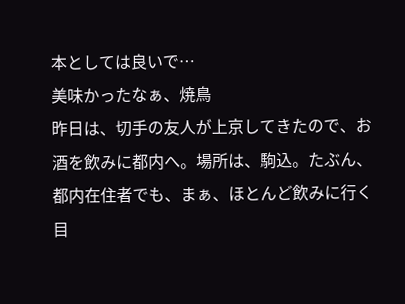本としては良いで…
美味かったなぁ、焼鳥
昨日は、切手の友人が上京してきたので、お酒を飲みに都内へ。場所は、駒込。たぶん、都内在住者でも、まぁ、ほとんど飲みに行く目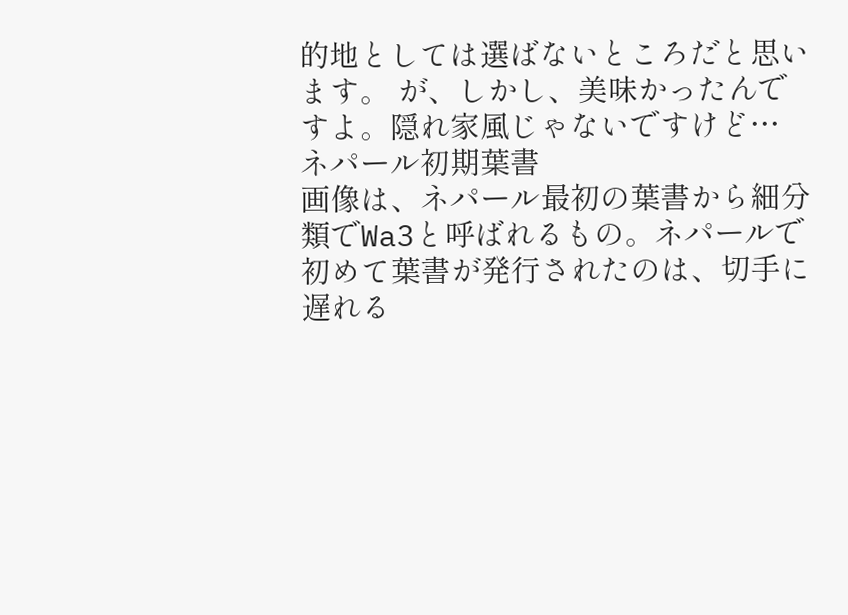的地としては選ばないところだと思います。 が、しかし、美味かったんですよ。隠れ家風じゃないですけど…
ネパール初期葉書
画像は、ネパール最初の葉書から細分類でWa3と呼ばれるもの。ネパールで初めて葉書が発行されたのは、切手に遅れる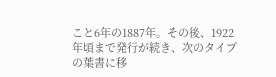こと6年の1887年。その後、1922年頃まで発行が続き、次のタイプの葉書に移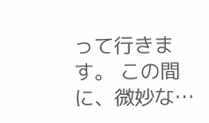って行きます。 この間に、微妙な…